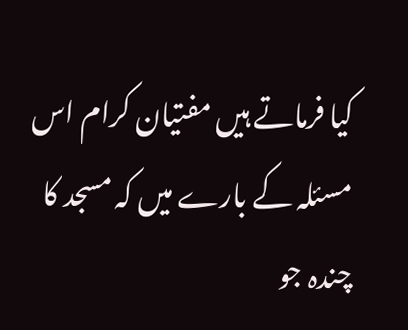کیا فرماتے ہیں مفتیان کرام اس مسئلہ کے بارے میں کہ مسجد کا چندہ جو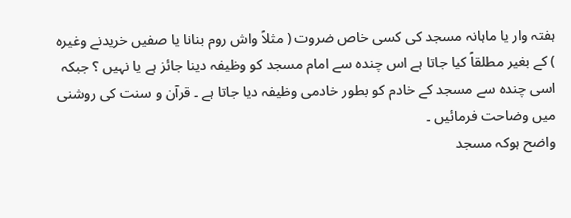ہفتہ وار یا ماہانہ مسجد کی کسی خاص ضروت ( مثلاً واش روم بنانا یا صفیں خریدنے وغیرہ ) کے بغیر مطلقاً کیا جاتا ہے اس چندہ سے امام مسجد کو وظیفہ دینا جائز ہے یا نہیں ؟ جبکہ اسی چندہ سے مسجد کے خادم کو بطور خادمی وظیفہ دیا جاتا ہے ۔ قرآن و سنت کی روشنی میں وضاحت فرمائیں ۔
واضح ہوکہ مسجد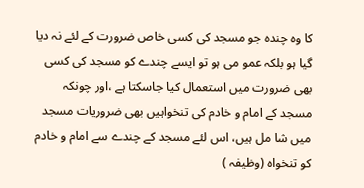کا وہ چندہ جو مسجد کی کسی خاص ضرورت کے لئے نہ دیا گیا ہو بلکہ عمو می ہو تو ایسے چندے کو مسجد کی کسی بھی ضرورت میں استعمال کیا جاسکتا ہے ،اور چونکہ مسجد کے امام و خادم کی تنخواہیں بھی ضروریات مسجد میں شا مل ہیں، اس لئے مسجد کے چندے سے امام و خادم کو تنخواہ (وظیفہ )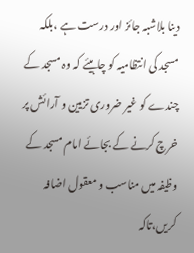دینا بلاشبہ جائز اور درست ہے ،بلکہ مسجد کی انتظامیہ کو چاہیئے کہ وہ مسجد کے چندے کو غیر ضروری تزیین و آرائش پر خرچ کرنے کے بجائے امام مسجد کے وظیفہ میں مناسب و معقول اضافہ کریں،تاکہ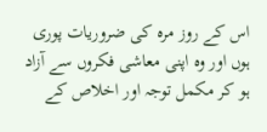اس کے روز مرہ کی ضروریات پوری ہوں اور وہ اپنی معاشی فکروں سے آزاد ہو کر مکمل توجہ اور اخلاص کے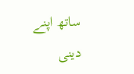ساتھ اپنے دینی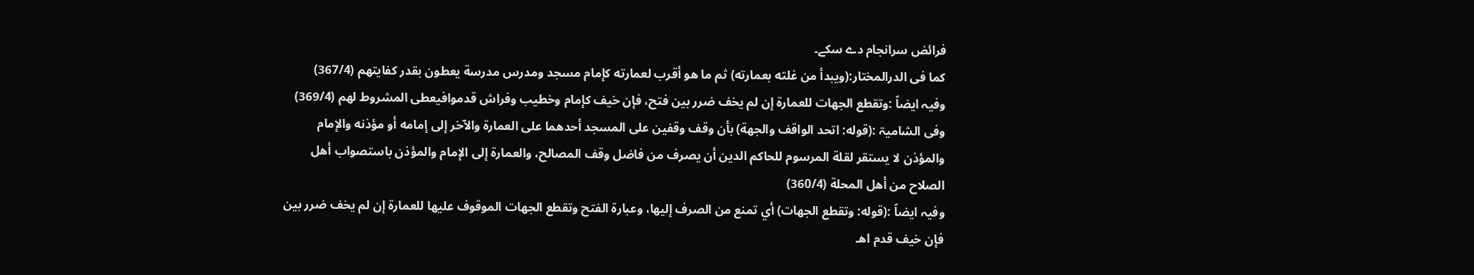فرائض سرانجام دے سکے۔
کما فی الدرالمختار:(ويبدأ من غلته بعمارته) ثم ما هو أقرب لعمارته كإمام مسجد ومدرس مدرسة يعطون بقدر كفايتهم (367/4)
وفیہ ایضاً :وتقطع الجهات للعمارة إن لم يخف ضرر بين فتح، فإن خيف كإمام وخطيب وفراش قدموافيعطى المشروط لهم (369/4)
وفی الشامیۃ :(قوله: اتحد الواقف والجهة) بأن وقف وقفين على المسجد أحدهما على العمارة والآخر إلى إمامه أو مؤذنه والإمام والمؤذن لا يستقر لقلة المرسوم للحاكم الدين أن يصرف من فاضل وقف المصالح، والعمارة إلى الإمام والمؤذن باستصواب أهل الصلاح من أهل المحلة (360/4)
وفیہ ایضاً :(قوله: وتقطع الجهات) أي تمنع من الصرف إليها، وعبارة الفتح وتقطع الجهات الموقوف عليها للعمارة إن لم يخف ضرر بين فإن خيف قدم اهـ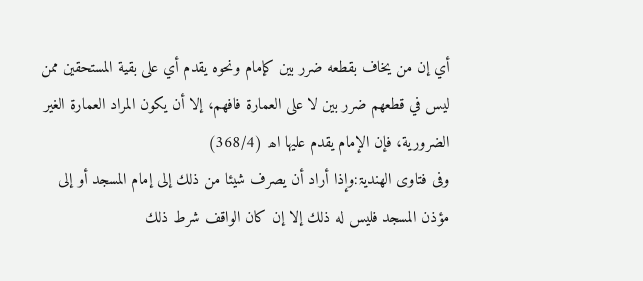أي إن من يخاف بقطعه ضرر بين كإمام ونحوه يقدم أي على بقية المستحقين ممن ليس في قطعهم ضرر بين لا على العمارة فافهم، إلا أن يكون المراد العمارة الغير الضرورية، فإن الإمام يقدم عليها اھ (368/4)
وفی فتاوی الھندیۃ:وإذا أراد أن يصرف شيئا من ذلك إلى إمام المسجد أو إلى مؤذن المسجد فليس له ذلك إلا إن كان الواقف شرط ذلك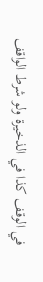في الوقف كذا في الذخيرة ولو شرط الواقف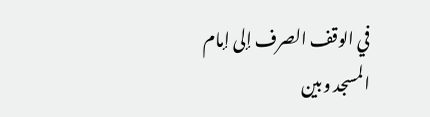في الوقف الصرف إلى إمام المسجد وبين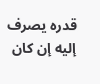قدره يصرف إليه إن كان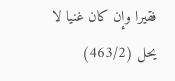فقيرا وإن كان غنيا لا يحل (463/2)